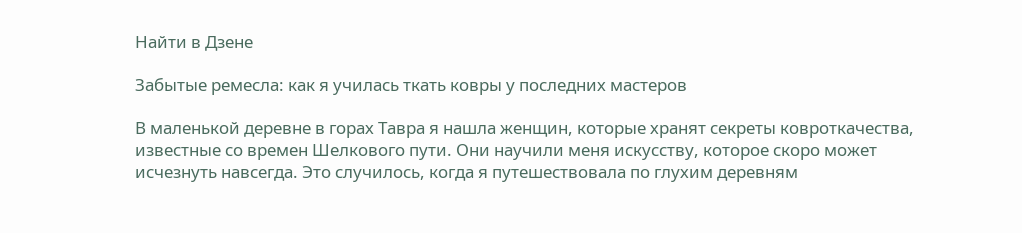Найти в Дзене

Забытые ремесла: как я училась ткать ковры у последних мастеров

В маленькой деревне в горах Тавра я нашла женщин, которые хранят секреты ковроткачества, известные со времен Шелкового пути. Они научили меня искусству, которое скоро может исчезнуть навсегда. Это случилось, когда я путешествовала по глухим деревням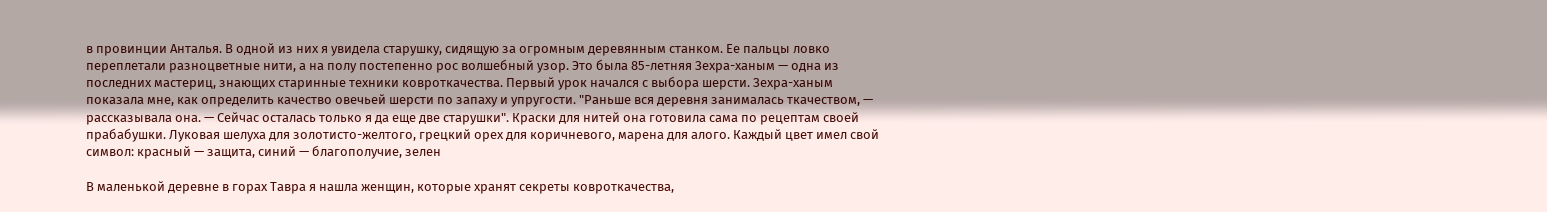в провинции Анталья. В одной из них я увидела старушку, сидящую за огромным деревянным станком. Ее пальцы ловко переплетали разноцветные нити, а на полу постепенно рос волшебный узор. Это была 85-летняя Зехра-ханым — одна из последних мастериц, знающих старинные техники ковроткачества. Первый урок начался с выбора шерсти. Зехра-ханым показала мне, как определить качество овечьей шерсти по запаху и упругости. "Раньше вся деревня занималась ткачеством, — рассказывала она. — Сейчас осталась только я да еще две старушки". Краски для нитей она готовила сама по рецептам своей прабабушки. Луковая шелуха для золотисто-желтого, грецкий орех для коричневого, марена для алого. Каждый цвет имел свой символ: красный — защита, синий — благополучие, зелен

В маленькой деревне в горах Тавра я нашла женщин, которые хранят секреты ковроткачества,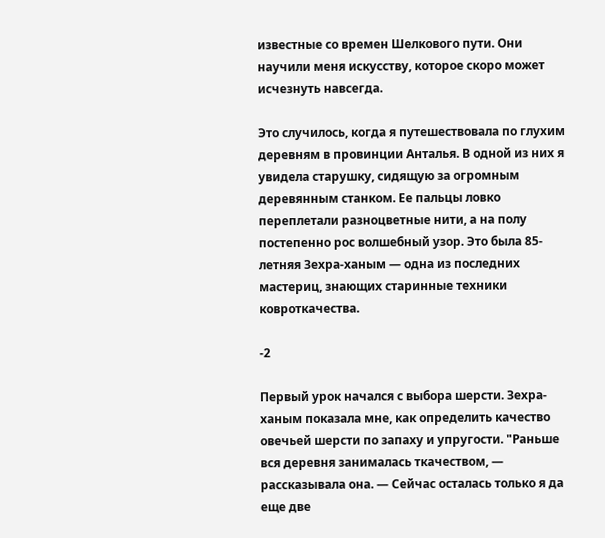известные со времен Шелкового пути. Они научили меня искусству, которое скоро может исчезнуть навсегда.

Это случилось, когда я путешествовала по глухим деревням в провинции Анталья. В одной из них я увидела старушку, сидящую за огромным деревянным станком. Ее пальцы ловко переплетали разноцветные нити, а на полу постепенно рос волшебный узор. Это была 85-летняя Зехра-ханым — одна из последних мастериц, знающих старинные техники ковроткачества.

-2

Первый урок начался с выбора шерсти. Зехра-ханым показала мне, как определить качество овечьей шерсти по запаху и упругости. "Раньше вся деревня занималась ткачеством, — рассказывала она. — Сейчас осталась только я да еще две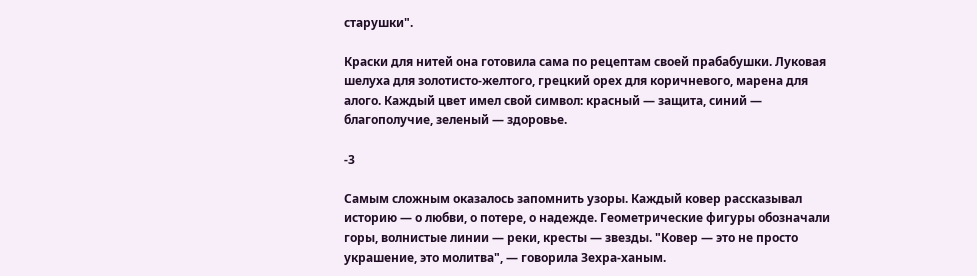старушки".

Краски для нитей она готовила сама по рецептам своей прабабушки. Луковая шелуха для золотисто-желтого, грецкий орех для коричневого, марена для алого. Каждый цвет имел свой символ: красный — защита, синий — благополучие, зеленый — здоровье.

-3

Самым сложным оказалось запомнить узоры. Каждый ковер рассказывал историю — о любви, о потере, о надежде. Геометрические фигуры обозначали горы, волнистые линии — реки, кресты — звезды. "Ковер — это не просто украшение, это молитва", — говорила Зехра-ханым.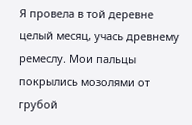Я провела в той деревне целый месяц, учась древнему ремеслу. Мои пальцы покрылись мозолями от грубой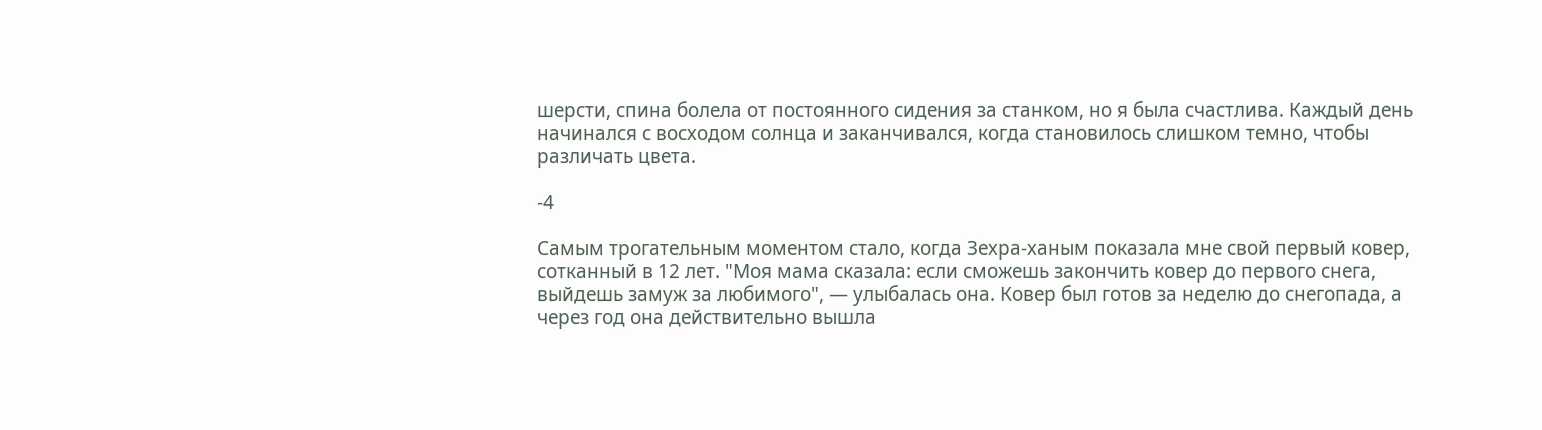шерсти, спина болела от постоянного сидения за станком, но я была счастлива. Каждый день начинался с восходом солнца и заканчивался, когда становилось слишком темно, чтобы различать цвета.

-4

Самым трогательным моментом стало, когда Зехра-ханым показала мне свой первый ковер, сотканный в 12 лет. "Моя мама сказала: если сможешь закончить ковер до первого снега, выйдешь замуж за любимого", — улыбалась она. Ковер был готов за неделю до снегопада, а через год она действительно вышла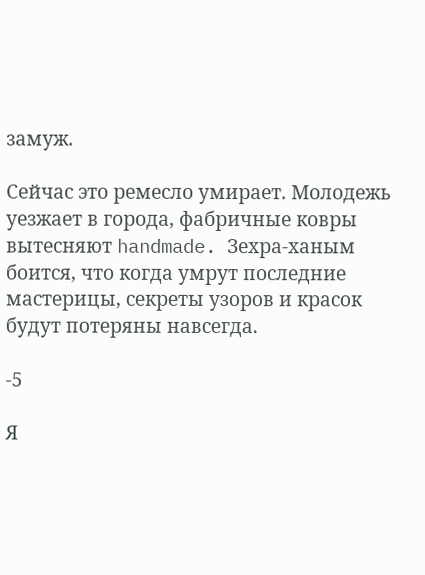замуж.

Сейчас это ремесло умирает. Молодежь уезжает в города, фабричные ковры вытесняют handmade. Зехра-ханым боится, что когда умрут последние мастерицы, секреты узоров и красок будут потеряны навсегда.

-5

Я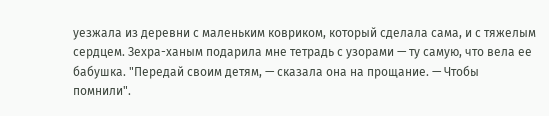уезжала из деревни с маленьким ковриком, который сделала сама, и с тяжелым сердцем. Зехра-ханым подарила мне тетрадь с узорами — ту самую, что вела ее бабушка. "Передай своим детям, — сказала она на прощание. — Чтобы помнили".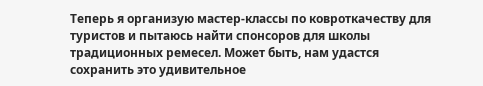Теперь я организую мастер-классы по ковроткачеству для туристов и пытаюсь найти спонсоров для школы традиционных ремесел. Может быть, нам удастся сохранить это удивительное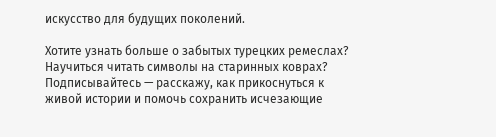искусство для будущих поколений.

Хотите узнать больше о забытых турецких ремеслах? Научиться читать символы на старинных коврах? Подписывайтесь — расскажу, как прикоснуться к живой истории и помочь сохранить исчезающие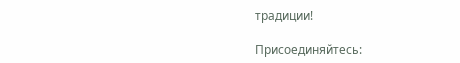традиции!

Присоединяйтесь: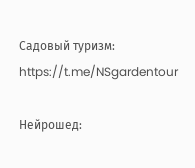Садовый туризм: https://t.me/NSgardentour

Нейрошед: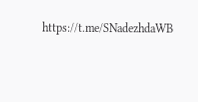https://t.me/SNadezhdaWB